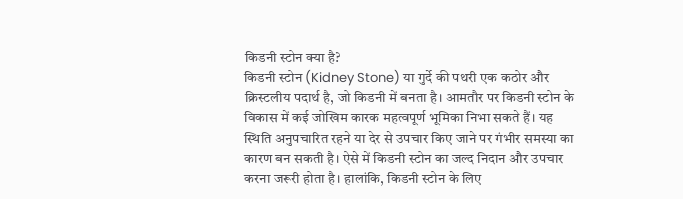किडनी स्टोन क्या है?
किडनी स्टोन (Kidney Stone) या गुर्दे की पथरी एक कठोर और क्रिस्टलीय पदार्थ है, जो किडनी में बनता है। आमतौर पर किडनी स्टोन के विकास में कई जोखिम कारक महत्वपूर्ण भूमिका निभा सकते हैं। यह स्थिति अनुपचारित रहने या देर से उपचार किए जाने पर गंभीर समस्या का कारण बन सकती है। ऐसे में किडनी स्टोन का जल्द निदान और उपचार करना जरूरी होता है। हालांकि, किडनी स्टोन के लिए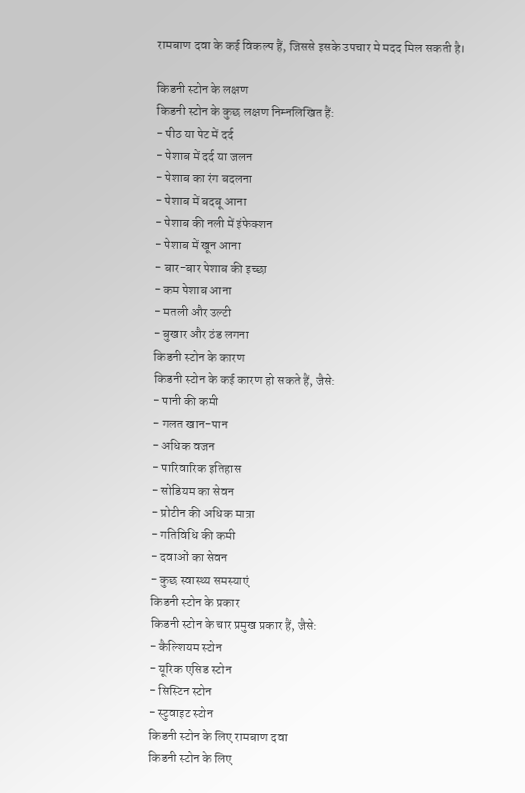रामबाण दवा के कई विकल्प हैं, जिससे इसके उपचार मे मदद मिल सकती है।

किडनी स्टोन के लक्षण
किडनी स्टोन के कुछ लक्षण निम्नलिखित हैं:
- पीठ या पेट में दर्द
- पेशाब में दर्द या जलन
- पेशाब का रंग बदलना
- पेशाब में बदबू आना
- पेशाब की नली में इंफेक्शन
- पेशाब में खून आना
- बार-बार पेशाब की इच्छा
- कम पेशाब आना
- मतली और उल्टी
- बुखार और ठंड लगना
किडनी स्टोन के कारण
किडनी स्टोन के कई कारण हो सकते हैं, जैसे:
- पानी की कमी
- गलत खान-पान
- अधिक वजन
- पारिवारिक इतिहास
- सोडियम का सेवन
- प्रोटीन की अधिक मात्रा
- गतिविधि की कमी
- दवाओं का सेवन
- कुछ स्वास्थ्य समस्याएं
किडनी स्टोन के प्रकार
किडनी स्टोन के चार प्रमुख प्रकार हैं, जैसे:
- कैल्शियम स्टोन
- यूरिक एसिड स्टोन
- सिस्टिन स्टोन
- स्टुवाइट स्टोन
किडनी स्टोन के लिए रामबाण दवा
किडनी स्टोन के लिए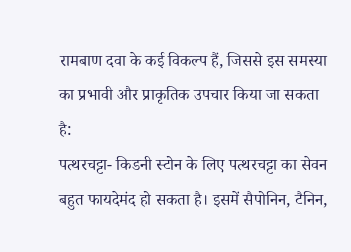रामबाण दवा के कई विकल्प हैं, जिससे इस समस्या का प्रभावी और प्राकृतिक उपचार किया जा सकता है:
पत्थरचट्टा- किडनी स्टोन के लिए पत्थरचट्टा का सेवन बहुत फायदेमंद हो सकता है। इसमें सैपोनिन, टैनिन,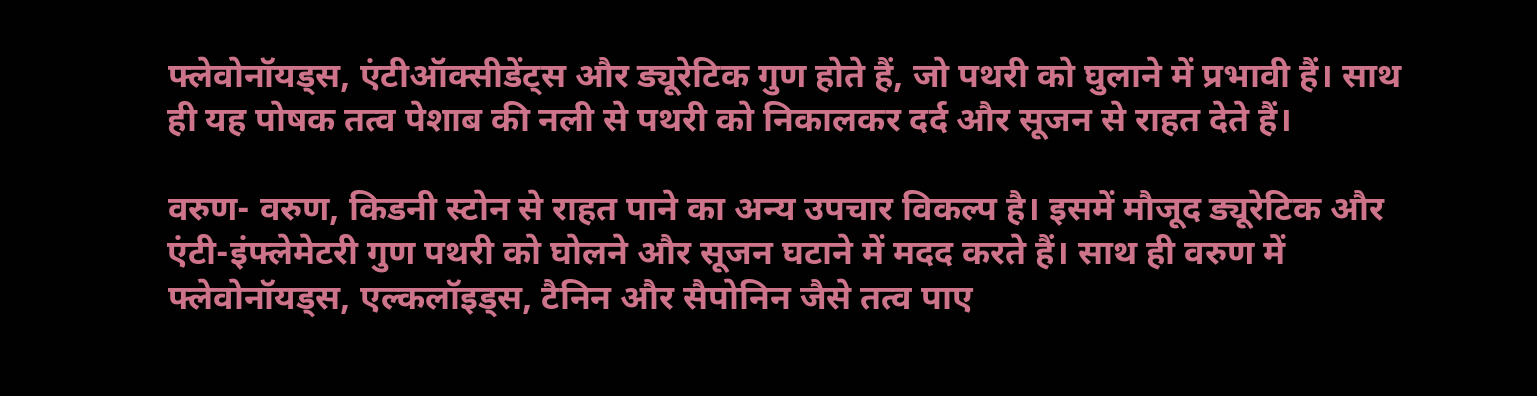फ्लेवोनॉयड्स, एंटीऑक्सीडेंट्स और ड्यूरेटिक गुण होते हैं, जो पथरी को घुलाने में प्रभावी हैं। साथ ही यह पोषक तत्व पेशाब की नली से पथरी को निकालकर दर्द और सूजन से राहत देते हैं।

वरुण- वरुण, किडनी स्टोन से राहत पाने का अन्य उपचार विकल्प है। इसमें मौजूद ड्यूरेटिक और एंटी-इंफ्लेमेटरी गुण पथरी को घोलने और सूजन घटाने में मदद करते हैं। साथ ही वरुण में फ्लेवोनॉयड्स, एल्कलॉइड्स, टैनिन और सैपोनिन जैसे तत्व पाए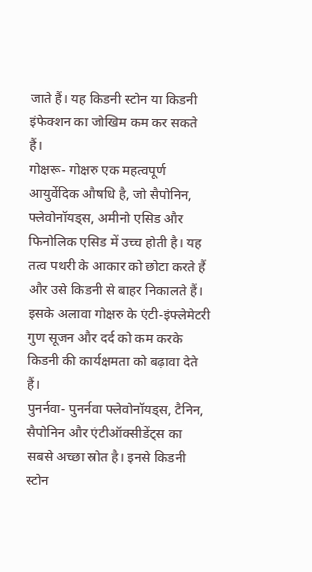जाते हैं। यह किडनी स्टोन या किडनी इंफेक्शन का जोखिम कम कर सकते हैं।
गोक्षरू- गोक्षरु एक महत्वपूर्ण आयुर्वेदिक औषधि है, जो सैपोनिन, फ्लेवोनॉयड्स, अमीनो एसिड और फिनोलिक एसिड में उच्च होती है। यह तत्व पथरी के आकार को छोटा करते हैं और उसे किडनी से बाहर निकालते हैं। इसके अलावा गोक्षरु के एंटी-इंफ्लेमेटरी गुण सूजन और दर्द को कम करके किडनी की कार्यक्षमता को बढ़ावा देते हैं।
पुनर्नवा- पुनर्नवा फ्लेवोनॉयड्स, टैनिन, सैपोनिन और एंटीऑक्सीडेंट्स का सबसे अच्छा स्रोत है। इनसे किडनी स्टोन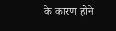के कारण होने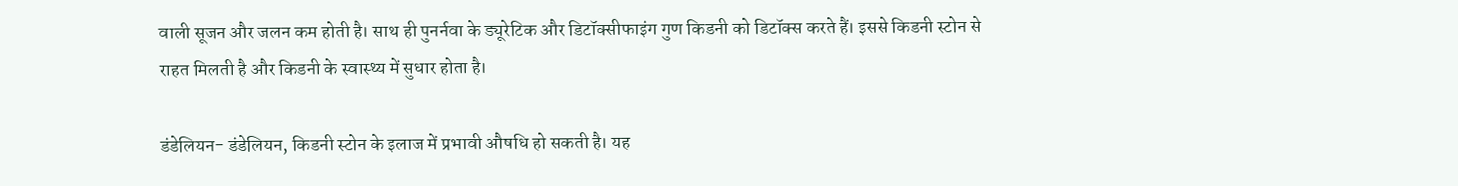वाली सूजन और जलन कम होती है। साथ ही पुनर्नवा के ड्यूरेटिक और डिटॉक्सीफाइंग गुण किडनी को डिटॉक्स करते हैं। इससे किडनी स्टोन से राहत मिलती है और किडनी के स्वास्थ्य में सुधार होता है।

डंडेलियन- डंडेलियन, किडनी स्टोन के इलाज में प्रभावी औषधि हो सकती है। यह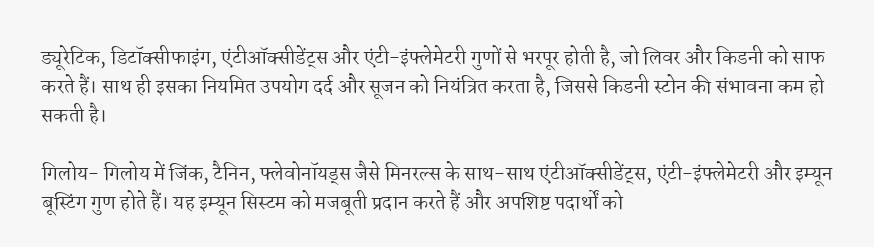ड्यूरेटिक, डिटॉक्सीफाइंग, एंटीऑक्सीडेंट्स और एंटी-इंफ्लेमेटरी गुणों से भरपूर होती है, जो लिवर और किडनी को साफ करते हैं। साथ ही इसका नियमित उपयोग दर्द और सूजन को नियंत्रित करता है, जिससे किडनी स्टोन की संभावना कम हो सकती है।

गिलोय- गिलोय में जिंक, टैनिन, फ्लेवोनॉयड्स जैसे मिनरल्स के साथ-साथ एंटीऑक्सीडेंट्स, एंटी-इंफ्लेमेटरी और इम्यून बूस्टिंग गुण होते हैं। यह इम्यून सिस्टम को मजबूती प्रदान करते हैं और अपशिष्ट पदार्थों को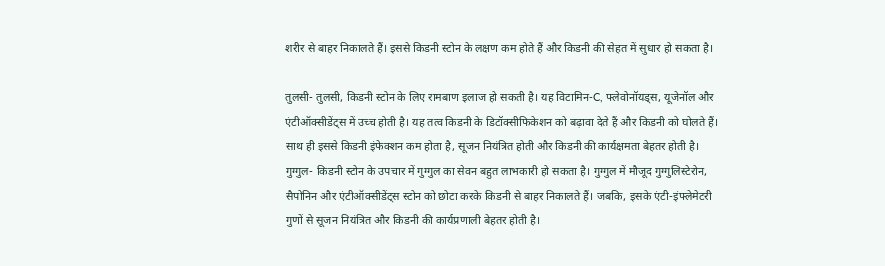शरीर से बाहर निकालते हैं। इससे किडनी स्टोन के लक्षण कम होते हैं और किडनी की सेहत में सुधार हो सकता है।

तुलसी- तुलसी, किडनी स्टोन के लिए रामबाण इलाज हो सकती है। यह विटामिन-C, फ्लेवोनॉयड्स, यूजेनॉल और एंटीऑक्सीडेंट्स में उच्च होती है। यह तत्व किडनी के डिटॉक्सीफिकेशन को बढ़ावा देते हैं और किडनी को घोलते हैं। साथ ही इससे किडनी इंफेक्शन कम होता है, सूजन नियंत्रित होती और किडनी की कार्यक्षमता बेहतर होती है।
गुग्गुल- किडनी स्टोन के उपचार में गुग्गुल का सेवन बहुत लाभकारी हो सकता है। गुग्गुल में मौजूद गुग्गुलिस्टेरोन, सैपोनिन और एंटीऑक्सीडेंट्स स्टोन को छोटा करके किडनी से बाहर निकालते हैं। जबकि, इसके एंटी-इंफ्लेमेटरी गुणों से सूजन नियंत्रित और किडनी की कार्यप्रणाली बेहतर होती है।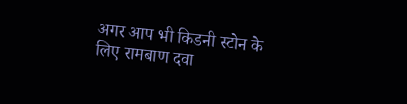अगर आप भी किडनी स्टोन के लिए रामबाण दवा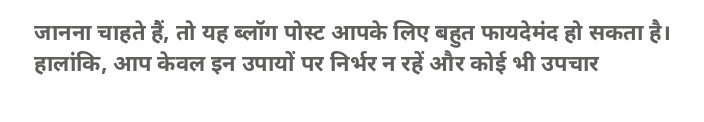जानना चाहते हैं, तो यह ब्लॉग पोस्ट आपके लिए बहुत फायदेमंद हो सकता है। हालांकि, आप केवल इन उपायों पर निर्भर न रहें और कोई भी उपचार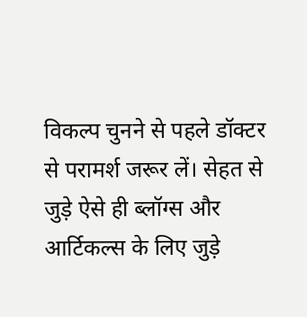विकल्प चुनने से पहले डॉक्टर से परामर्श जरूर लें। सेहत से जुड़े ऐसे ही ब्लॉग्स और आर्टिकल्स के लिए जुड़े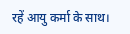रहें आयु कर्मा के साथ।